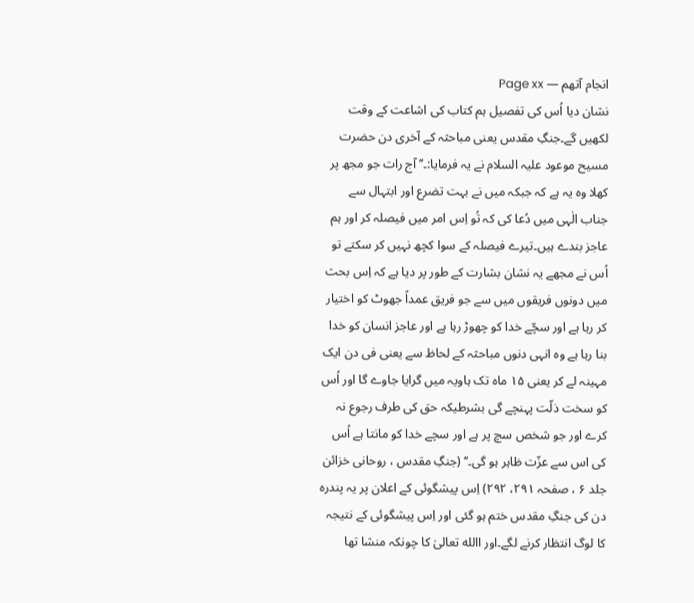انجام آتھم — Page xx
نشان دیا اُس کی تفصیل ہم کتاب کی اشاعت کے وقت لکھیں گے۔جنگِ مقدس یعنی مباحثہ کے آخری دن حضرت مسیح موعود علیہ السلام نے یہ فرمایا:۔’’ آج رات جو مجھ پر کھلا وہ یہ ہے کہ جبکہ میں نے بہت تضرع اور ابتہال سے جناب الٰہی میں دُعا کی کہ تُو اِس امر میں فیصلہ کر اور ہم عاجز بندے ہیں۔تیرے فیصلہ کے سوا کچھ نہیں کر سکتے تو اُس نے مجھے یہ نشان بشارت کے طور پر دیا ہے کہ اِس بحث میں دونوں فریقوں میں سے جو فریق عمداً جھوٹ کو اختیار کر رہا ہے اور سچّے خدا کو چھوڑ رہا ہے اور عاجز انسان کو خدا بنا رہا ہے وہ انہی دنوں مباحثہ کے لحاظ سے یعنی فی دن ایک مہینہ لے کر یعنی ۱۵ ماہ تک ہاویہ میں گرایا جاوے گا اور اُس کو سخت ذلّت پہنچے گی بشرطیکہ حق کی طرف رجوع نہ کرے اور جو شخص سچ پر ہے اور سچے خدا کو مانتا ہے اُس کی اس سے عزّت ظاہر ہو گی۔‘‘ (جنگِ مقدس ، روحانی خزائن جلد ۶ ، صفحہ ۲۹۱، ۲۹۲) اِس پیشگوئی کے اعلان پر یہ پندرہ دن کی جنگِ مقدس ختم ہو گئی اور اِس پیشگوئی کے نتیجہ کا لوگ انتظار کرنے لگے۔اور االله تعالیٰ کا چونکہ منشا تھا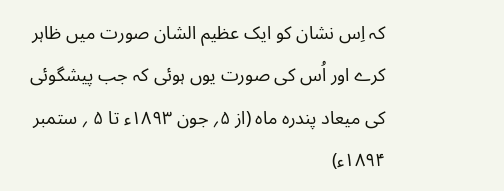کہ اِس نشان کو ایک عظیم الشان صورت میں ظاہر کرے اور اُس کی صورت یوں ہوئی کہ جب پیشگوئی کی میعاد پندرہ ماہ (از ۵؍ جون ۱۸۹۳ء تا ۵ ؍ ستمبر ۱۸۹۴ء)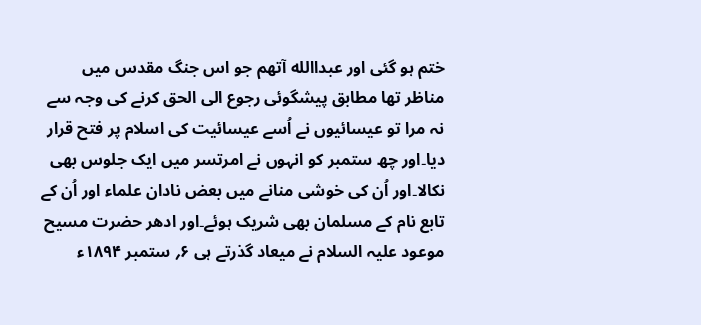ختم ہو گئی اور عبداالله آتھم جو اس جنگ مقدس میں مناظر تھا مطابق پیشگوئی رجوع الی الحق کرنے کی وجہ سے نہ مرا تو عیسائیوں نے اُسے عیسائیت کی اسلام پر فتح قرار دیا۔اور چھ ستمبر کو انہوں نے امرتسر میں ایک جلوس بھی نکالا۔اور اُن کی خوشی منانے میں بعض نادان علماء اور اُن کے تابع نام کے مسلمان بھی شریک ہوئے۔اور ادھر حضرت مسیح موعود علیہ السلام نے میعاد گذرتے ہی ۶؍ ستمبر ۱۸۹۴ء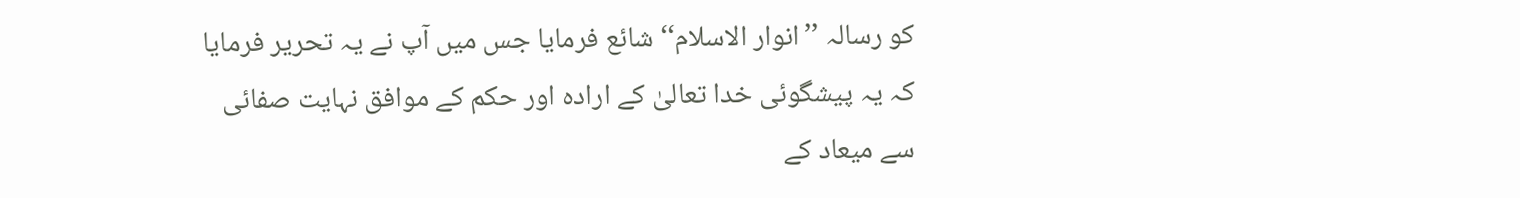کو رسالہ ’’انوار الاسلام‘‘ شائع فرمایا جس میں آپ نے یہ تحریر فرمایا کہ یہ پیشگوئی خدا تعالیٰ کے ارادہ اور حکم کے موافق نہایت صفائی سے میعاد کے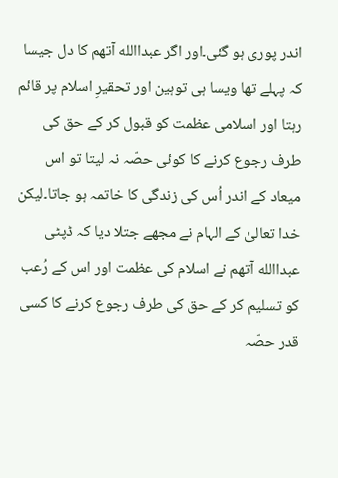اندر پوری ہو گئی۔اور اگر عبداالله آتھم کا دل جیسا کہ پہلے تھا ویسا ہی توہین اور تحقیرِ اسلام پر قائم رہتا اور اسلامی عظمت کو قبول کر کے حق کی طرف رجوع کرنے کا کوئی حصّہ نہ لیتا تو اس میعاد کے اندر اُس کی زندگی کا خاتمہ ہو جاتا۔لیکن خدا تعالیٰ کے الہام نے مجھے جتلا دیا کہ ڈپٹی عبداالله آتھم نے اسلام کی عظمت اور اس کے رُعب کو تسلیم کر کے حق کی طرف رجوع کرنے کا کسی قدر حصّہ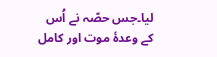لیا۔جس حصّہ نے اُس کے وعدۂ موت اور کامل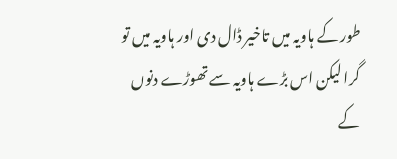طور کے ہاویہ میں تاخیر ڈال دی اور ہاویہ میں تو گرا لیکن اس بڑے ہاویہ سے تھوڑے دنوں کے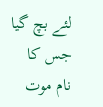لئے بچ گیا جس کا نام موت